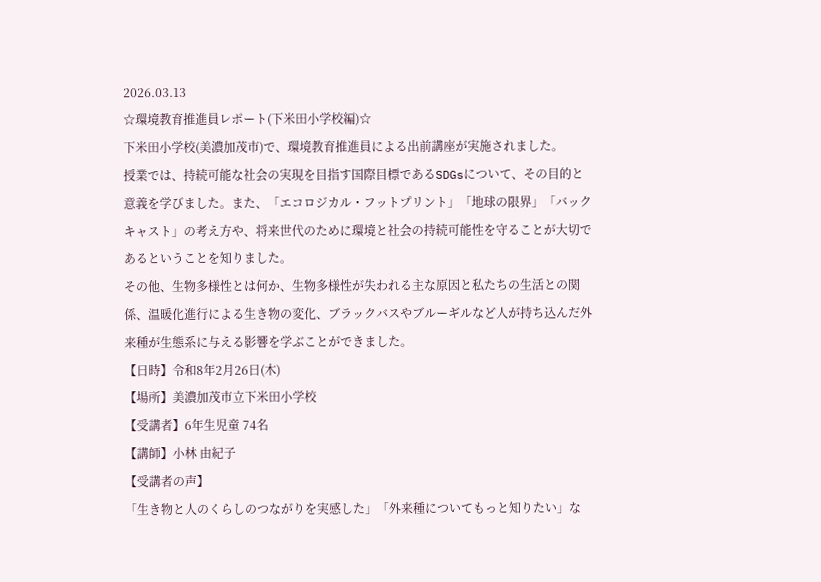2026.03.13
☆環境教育推進員レポート(下米田小学校編)☆
下米田小学校(美濃加茂市)で、環境教育推進員による出前講座が実施されました。
授業では、持続可能な社会の実現を目指す国際目標であるSDGsについて、その目的と意義を学びました。また、「エコロジカル・フットプリント」「地球の限界」「バックキャスト」の考え方や、将来世代のために環境と社会の持続可能性を守ることが大切であるということを知りました。
その他、生物多様性とは何か、生物多様性が失われる主な原因と私たちの生活との関係、温暖化進行による生き物の変化、ブラックバスやブルーギルなど人が持ち込んだ外来種が生態系に与える影響を学ぶことができました。
【日時】令和8年2月26日(木)
【場所】美濃加茂市立下米田小学校
【受講者】6年生児童 74名
【講師】小林 由紀子
【受講者の声】
「生き物と人のくらしのつながりを実感した」「外来種についてもっと知りたい」な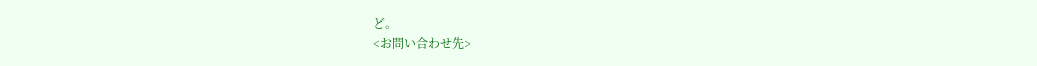ど。
<お問い合わせ先>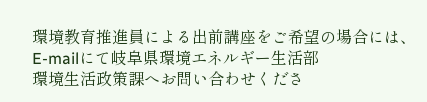環境教育推進員による出前講座をご希望の場合には、E-mailにて岐阜県環境エネルギー生活部
環境生活政策課へお問い合わせくださ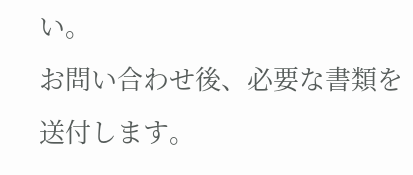い。
お問い合わせ後、必要な書類を送付します。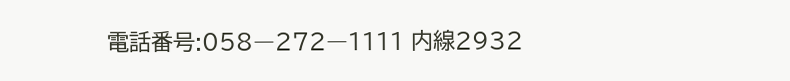電話番号:058―272―1111 内線2932